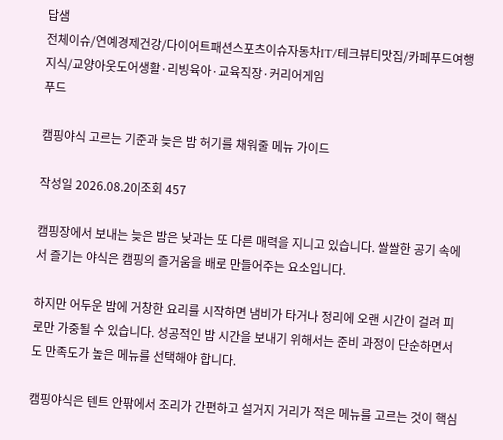답샘
전체이슈/연예경제건강/다이어트패션스포츠이슈자동차IT/테크뷰티맛집/카페푸드여행지식/교양아웃도어생활·리빙육아·교육직장·커리어게임
푸드

캠핑야식 고르는 기준과 늦은 밤 허기를 채워줄 메뉴 가이드

작성일 2026.08.20|조회 457

캠핑장에서 보내는 늦은 밤은 낮과는 또 다른 매력을 지니고 있습니다. 쌀쌀한 공기 속에서 즐기는 야식은 캠핑의 즐거움을 배로 만들어주는 요소입니다.

하지만 어두운 밤에 거창한 요리를 시작하면 냄비가 타거나 정리에 오랜 시간이 걸려 피로만 가중될 수 있습니다. 성공적인 밤 시간을 보내기 위해서는 준비 과정이 단순하면서도 만족도가 높은 메뉴를 선택해야 합니다.

캠핑야식은 텐트 안팎에서 조리가 간편하고 설거지 거리가 적은 메뉴를 고르는 것이 핵심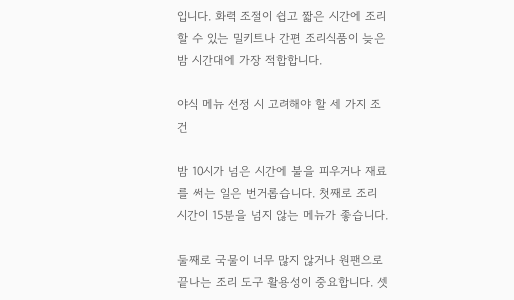입니다. 화력 조절이 쉽고 짧은 시간에 조리할 수 있는 밀키트나 간편 조리식품이 늦은 밤 시간대에 가장 적합합니다.

야식 메뉴 선정 시 고려해야 할 세 가지 조건

밤 10시가 넘은 시간에 불을 피우거나 재료를 써는 일은 번거롭습니다. 첫째로 조리 시간이 15분을 넘지 않는 메뉴가 좋습니다.

둘째로 국물이 너무 많지 않거나 원팬으로 끝나는 조리 도구 활용성이 중요합니다. 셋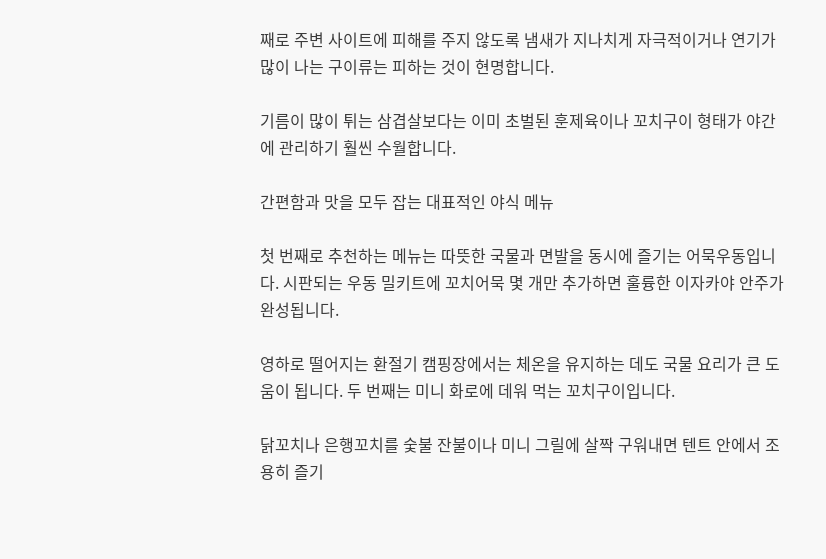째로 주변 사이트에 피해를 주지 않도록 냄새가 지나치게 자극적이거나 연기가 많이 나는 구이류는 피하는 것이 현명합니다.

기름이 많이 튀는 삼겹살보다는 이미 초벌된 훈제육이나 꼬치구이 형태가 야간에 관리하기 훨씬 수월합니다.

간편함과 맛을 모두 잡는 대표적인 야식 메뉴

첫 번째로 추천하는 메뉴는 따뜻한 국물과 면발을 동시에 즐기는 어묵우동입니다. 시판되는 우동 밀키트에 꼬치어묵 몇 개만 추가하면 훌륭한 이자카야 안주가 완성됩니다.

영하로 떨어지는 환절기 캠핑장에서는 체온을 유지하는 데도 국물 요리가 큰 도움이 됩니다. 두 번째는 미니 화로에 데워 먹는 꼬치구이입니다.

닭꼬치나 은행꼬치를 숯불 잔불이나 미니 그릴에 살짝 구워내면 텐트 안에서 조용히 즐기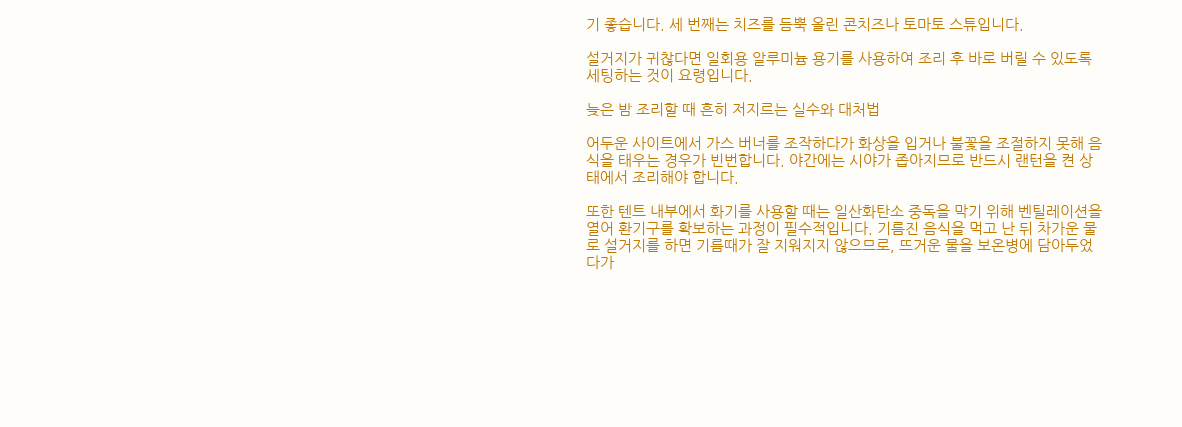기 좋습니다. 세 번째는 치즈를 듬뿍 올린 콘치즈나 토마토 스튜입니다.

설거지가 귀찮다면 일회용 알루미늄 용기를 사용하여 조리 후 바로 버릴 수 있도록 세팅하는 것이 요령입니다.

늦은 밤 조리할 때 흔히 저지르는 실수와 대처법

어두운 사이트에서 가스 버너를 조작하다가 화상을 입거나 불꽃을 조절하지 못해 음식을 태우는 경우가 빈번합니다. 야간에는 시야가 좁아지므로 반드시 랜턴을 켠 상태에서 조리해야 합니다.

또한 텐트 내부에서 화기를 사용할 때는 일산화탄소 중독을 막기 위해 벤틸레이션을 열어 환기구를 확보하는 과정이 필수적입니다. 기름진 음식을 먹고 난 뒤 차가운 물로 설거지를 하면 기름때가 잘 지워지지 않으므로, 뜨거운 물을 보온병에 담아두었다가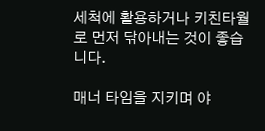세척에 활용하거나 키친타월로 먼저 닦아내는 것이 좋습니다.

매너 타임을 지키며 야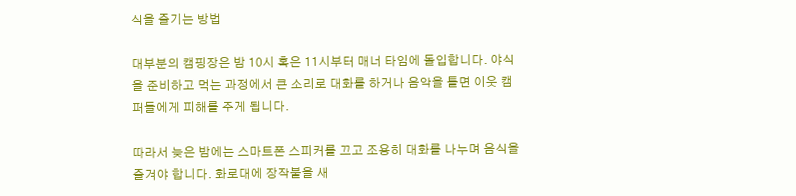식을 즐기는 방법

대부분의 캠핑장은 밤 10시 혹은 11시부터 매너 타임에 돌입합니다. 야식을 준비하고 먹는 과정에서 큰 소리로 대화를 하거나 음악을 틀면 이웃 캠퍼들에게 피해를 주게 됩니다.

따라서 늦은 밤에는 스마트폰 스피커를 끄고 조용히 대화를 나누며 음식을 즐겨야 합니다. 화로대에 장작불을 새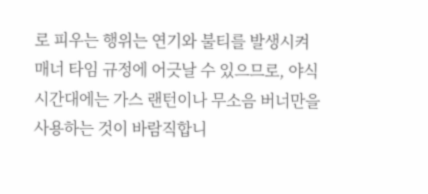로 피우는 행위는 연기와 불티를 발생시켜 매너 타임 규정에 어긋날 수 있으므로, 야식 시간대에는 가스 랜턴이나 무소음 버너만을 사용하는 것이 바람직합니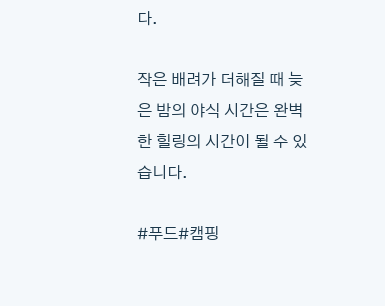다.

작은 배려가 더해질 때 늦은 밤의 야식 시간은 완벽한 힐링의 시간이 될 수 있습니다.

#푸드#캠핑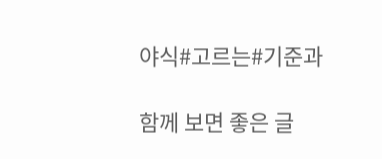야식#고르는#기준과

함께 보면 좋은 글